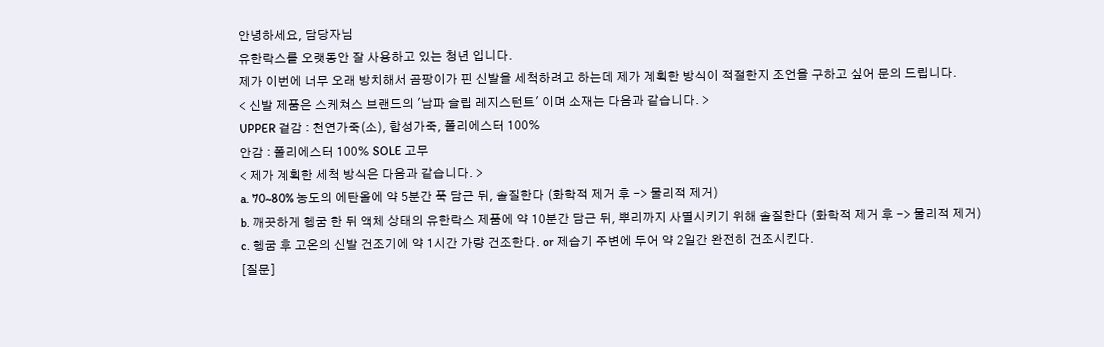안녕하세요, 담당자님
유한락스를 오랫동안 잘 사용하고 있는 청년 입니다.
제가 이번에 너무 오래 방치해서 곰팡이가 핀 신발을 세척하려고 하는데 제가 계획한 방식이 적절한지 조언을 구하고 싶어 문의 드립니다.
< 신발 제품은 스케쳐스 브랜드의 '남파 슬립 레지스턴트' 이며 소재는 다음과 같습니다. >
UPPER 겉감 : 천연가죽(소), 합성가죽, 폴리에스터 100%
안감 : 폴리에스터 100% SOLE 고무
< 제가 계획한 세척 방식은 다음과 같습니다. >
a. 70~80% 농도의 에탄올에 약 5분간 푹 담근 뒤, 솔질한다 (화학적 제거 후 -> 물리적 제거)
b. 깨끗하게 헹굼 한 뒤 액체 상태의 유한락스 제품에 약 10분간 담근 뒤, 뿌리까지 사멸시키기 위해 솔질한다 (화학적 제거 후 -> 물리적 제거)
c. 헹굼 후 고온의 신발 건조기에 약 1시간 가량 건조한다. or 제습기 주변에 두어 약 2일간 완전히 건조시킨다.
[질문]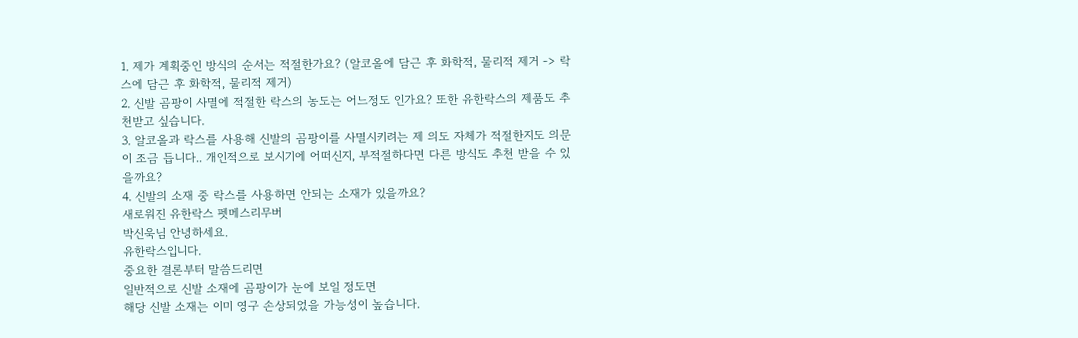1. 제가 계획중인 방식의 순서는 적절한가요? (알코올에 담근 후 화학적, 물리적 제거 -> 락스에 담근 후 화학적, 물리적 제거)
2. 신발 곰팡이 사멸에 적절한 락스의 농도는 어느정도 인가요? 또한 유한락스의 제품도 추천받고 싶습니다.
3. 알코올과 락스를 사용해 신발의 곰팡이를 사멸시키려는 제 의도 자체가 적절한지도 의문이 조금 듭니다.. 개인적으로 보시기에 어떠신지, 부적절하다면 다른 방식도 추천 받을 수 있을까요?
4. 신발의 소재 중 락스를 사용하면 안되는 소재가 있을까요?
새로워진 유한락스 펫메스리무버
박신욱님 안녕하세요.
유한락스입니다.
중요한 결론부터 말씀드리면
일반적으로 신발 소재에 곰팡이가 눈에 보일 정도면
해당 신발 소재는 이미 영구 손상되었을 가능성이 높습니다.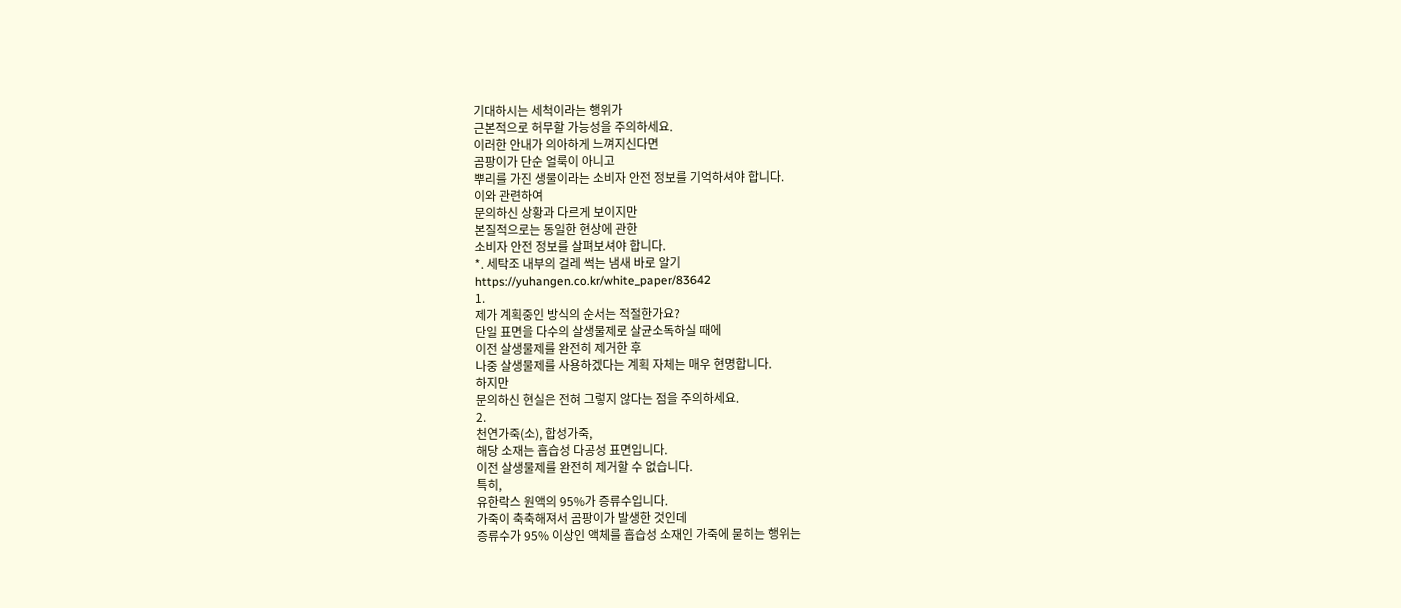기대하시는 세척이라는 행위가
근본적으로 허무할 가능성을 주의하세요.
이러한 안내가 의아하게 느껴지신다면
곰팡이가 단순 얼룩이 아니고
뿌리를 가진 생물이라는 소비자 안전 정보를 기억하셔야 합니다.
이와 관련하여
문의하신 상황과 다르게 보이지만
본질적으로는 동일한 현상에 관한
소비자 안전 정보를 살펴보셔야 합니다.
*. 세탁조 내부의 걸레 썩는 냄새 바로 알기
https://yuhangen.co.kr/white_paper/83642
1.
제가 계획중인 방식의 순서는 적절한가요?
단일 표면을 다수의 살생물제로 살균소독하실 때에
이전 살생물제를 완전히 제거한 후
나중 살생물제를 사용하겠다는 계획 자체는 매우 현명합니다.
하지만
문의하신 현실은 전혀 그렇지 않다는 점을 주의하세요.
2.
천연가죽(소), 합성가죽,
해당 소재는 흡습성 다공성 표면입니다.
이전 살생물제를 완전히 제거할 수 없습니다.
특히,
유한락스 원액의 95%가 증류수입니다.
가죽이 축축해져서 곰팡이가 발생한 것인데
증류수가 95% 이상인 액체를 흡습성 소재인 가죽에 묻히는 행위는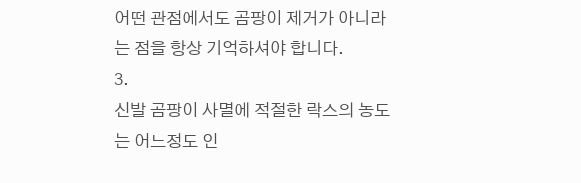어떤 관점에서도 곰팡이 제거가 아니라는 점을 항상 기억하셔야 합니다.
3.
신발 곰팡이 사멸에 적절한 락스의 농도는 어느정도 인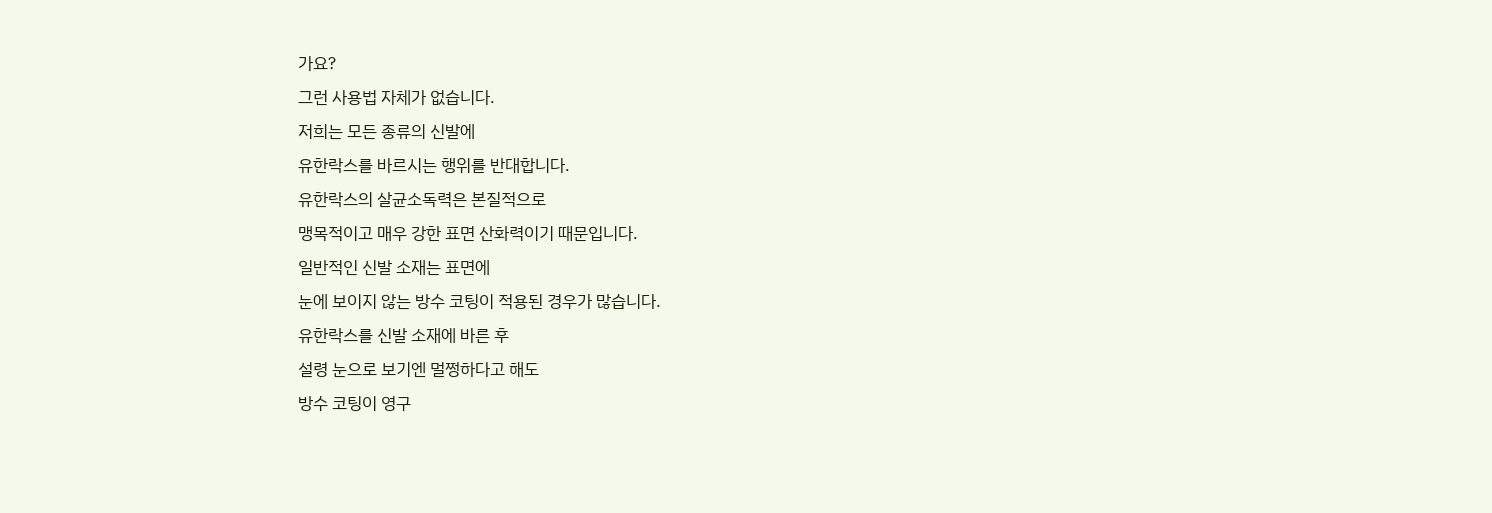가요?
그런 사용법 자체가 없습니다.
저희는 모든 종류의 신발에
유한락스를 바르시는 행위를 반대합니다.
유한락스의 살균소독력은 본질적으로
맹목적이고 매우 강한 표면 산화력이기 때문입니다.
일반적인 신발 소재는 표면에
눈에 보이지 않는 방수 코팅이 적용된 경우가 많습니다.
유한락스를 신발 소재에 바른 후
설령 눈으로 보기엔 멀쩡하다고 해도
방수 코팅이 영구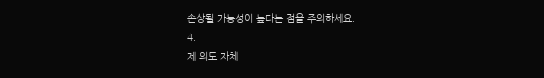손상될 가능성이 높다는 점을 주의하세요.
4.
제 의도 자체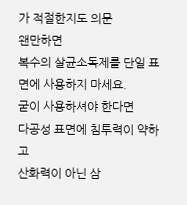가 적절한지도 의문
왠만하면
복수의 살균소독제를 단일 표면에 사용하지 마세요.
굳이 사용하셔야 한다면
다공성 표면에 침투력이 약하고
산화력이 아닌 삼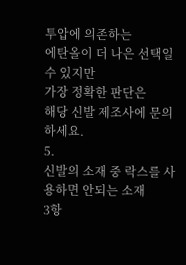투압에 의존하는
에탄올이 더 나은 선택일 수 있지만
가장 정확한 판단은
해당 신발 제조사에 문의하세요.
5.
신발의 소재 중 락스를 사용하면 안되는 소재
3항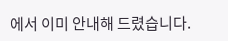에서 이미 안내해 드렸습니다.